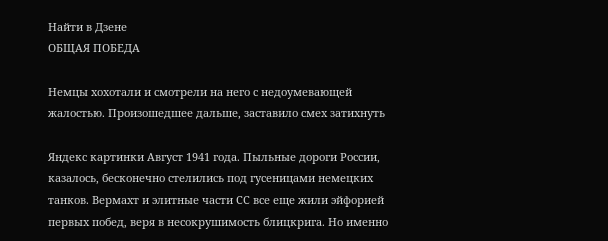Найти в Дзене
ОБЩАЯ ПОБЕДА

Немцы хохотали и смотрели на него с недоумевающей жалостью. Произошедшее дальше, заставило смех затихнуть

Яндекс картинки Август 1941 года. Пыльные дороги России, казалось, бесконечно стелились под гусеницами немецких танков. Вермахт и элитные части СС все еще жили эйфорией первых побед, веря в несокрушимость блицкрига. Но именно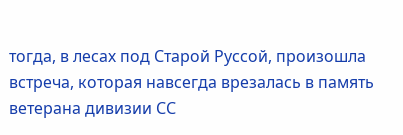тогда, в лесах под Старой Руссой, произошла встреча, которая навсегда врезалась в память ветерана дивизии СС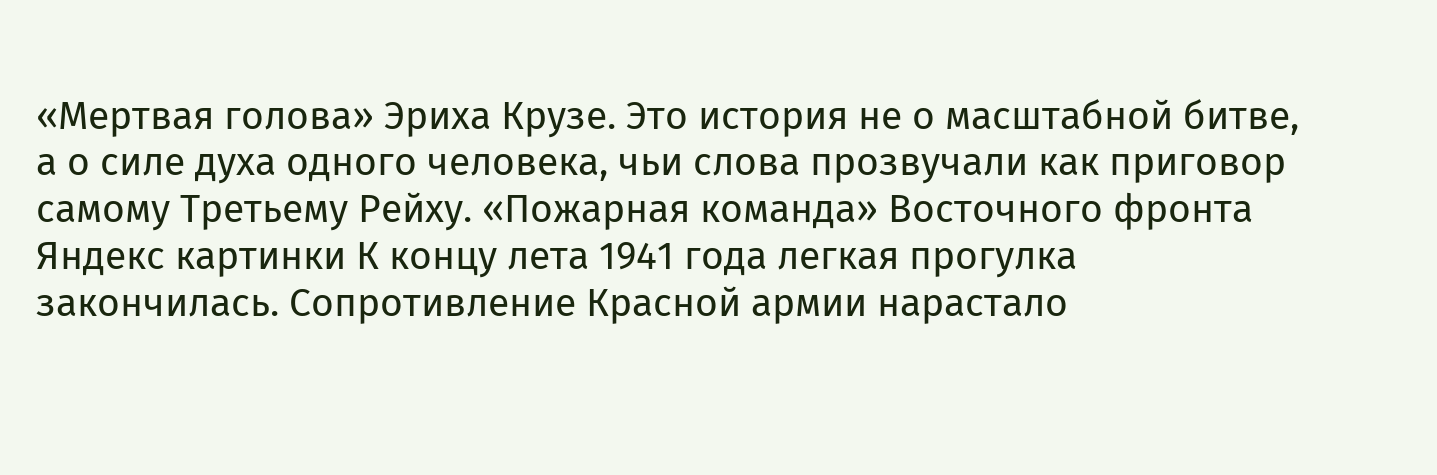«Мертвая голова» Эриха Крузе. Это история не о масштабной битве, а о силе духа одного человека, чьи слова прозвучали как приговор самому Третьему Рейху. «Пожарная команда» Восточного фронта Яндекс картинки К концу лета 1941 года легкая прогулка закончилась. Сопротивление Красной армии нарастало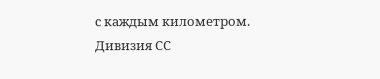с каждым километром. Дивизия СС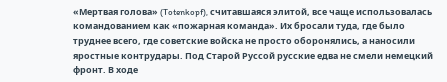«Мертвая голова» (Totenkopf), считавшаяся элитой, все чаще использовалась командованием как «пожарная команда». Их бросали туда, где было труднее всего, где советские войска не просто оборонялись, а наносили яростные контрудары. Под Старой Руссой русские едва не смели немецкий фронт. В ходе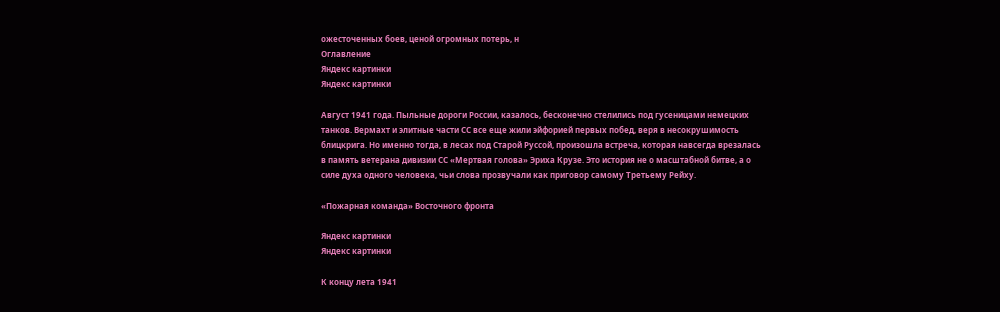ожесточенных боев, ценой огромных потерь, н
Оглавление
Яндекс картинки
Яндекс картинки

Август 1941 года. Пыльные дороги России, казалось, бесконечно стелились под гусеницами немецких танков. Вермахт и элитные части СС все еще жили эйфорией первых побед, веря в несокрушимость блицкрига. Но именно тогда, в лесах под Старой Руссой, произошла встреча, которая навсегда врезалась в память ветерана дивизии СС «Мертвая голова» Эриха Крузе. Это история не о масштабной битве, а о силе духа одного человека, чьи слова прозвучали как приговор самому Третьему Рейху.

«Пожарная команда» Восточного фронта

Яндекс картинки
Яндекс картинки

К концу лета 1941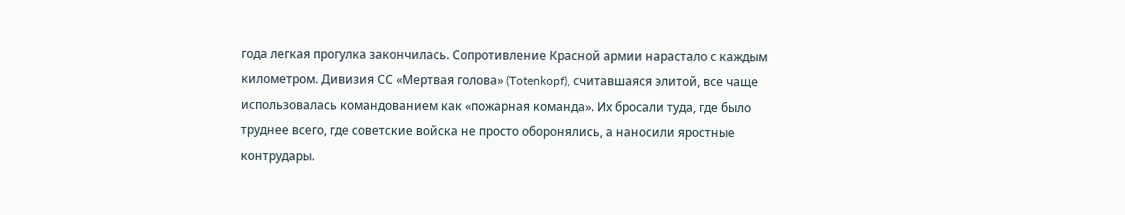года легкая прогулка закончилась. Сопротивление Красной армии нарастало с каждым километром. Дивизия СС «Мертвая голова» (Totenkopf), считавшаяся элитой, все чаще использовалась командованием как «пожарная команда». Их бросали туда, где было труднее всего, где советские войска не просто оборонялись, а наносили яростные контрудары.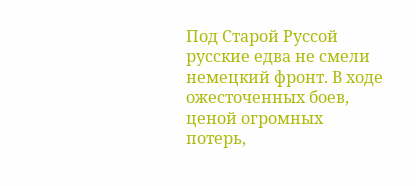Под Старой Руссой русские едва не смели немецкий фронт. В ходе ожесточенных боев, ценой огромных потерь,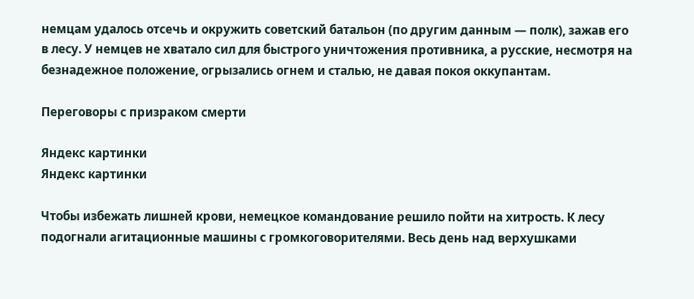немцам удалось отсечь и окружить советский батальон (по другим данным — полк), зажав его в лесу. У немцев не хватало сил для быстрого уничтожения противника, а русские, несмотря на безнадежное положение, огрызались огнем и сталью, не давая покоя оккупантам.

Переговоры с призраком смерти

Яндекс картинки
Яндекс картинки

Чтобы избежать лишней крови, немецкое командование решило пойти на хитрость. К лесу подогнали агитационные машины с громкоговорителями. Весь день над верхушками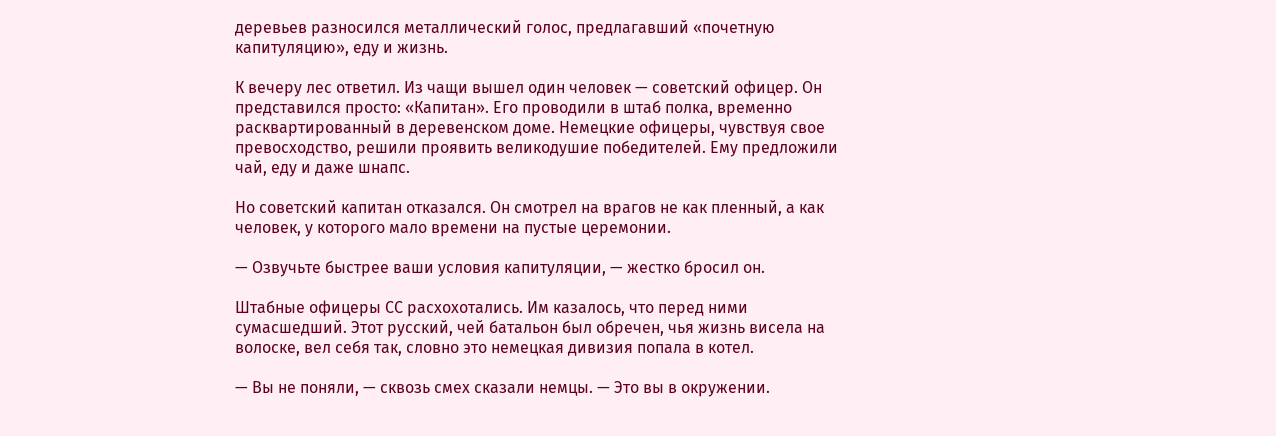деревьев разносился металлический голос, предлагавший «почетную капитуляцию», еду и жизнь.

К вечеру лес ответил. Из чащи вышел один человек — советский офицер. Он представился просто: «Капитан». Его проводили в штаб полка, временно расквартированный в деревенском доме. Немецкие офицеры, чувствуя свое превосходство, решили проявить великодушие победителей. Ему предложили чай, еду и даже шнапс.

Но советский капитан отказался. Он смотрел на врагов не как пленный, а как человек, у которого мало времени на пустые церемонии.

— Озвучьте быстрее ваши условия капитуляции, — жестко бросил он.

Штабные офицеры СС расхохотались. Им казалось, что перед ними сумасшедший. Этот русский, чей батальон был обречен, чья жизнь висела на волоске, вел себя так, словно это немецкая дивизия попала в котел.

— Вы не поняли, — сквозь смех сказали немцы. — Это вы в окружении.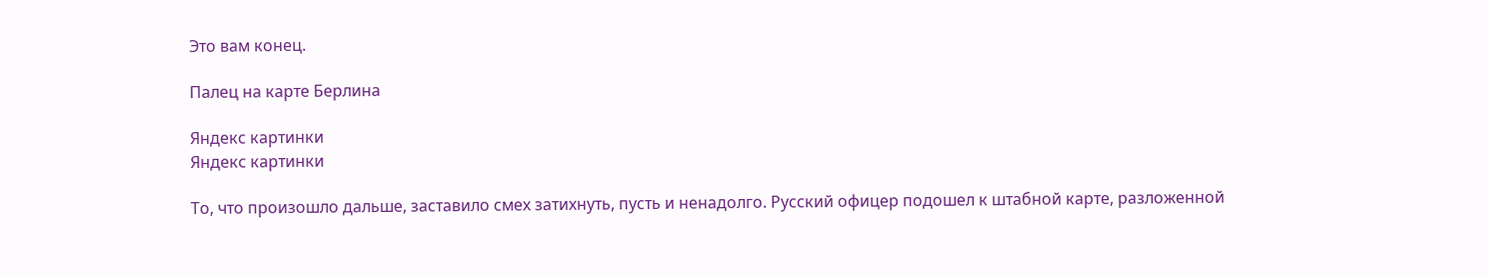Это вам конец.

Палец на карте Берлина

Яндекс картинки
Яндекс картинки

То, что произошло дальше, заставило смех затихнуть, пусть и ненадолго. Русский офицер подошел к штабной карте, разложенной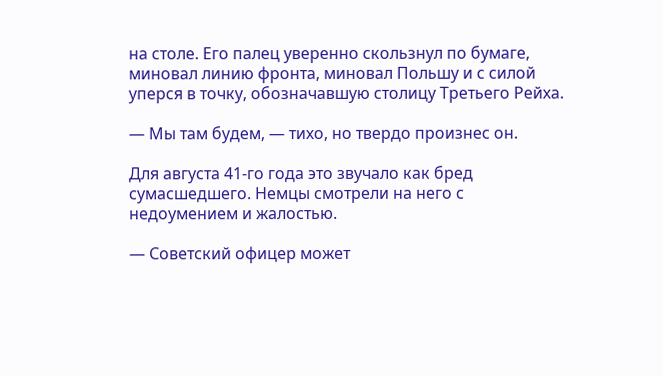на столе. Его палец уверенно скользнул по бумаге, миновал линию фронта, миновал Польшу и с силой уперся в точку, обозначавшую столицу Третьего Рейха.

— Мы там будем, — тихо, но твердо произнес он.

Для августа 41-го года это звучало как бред сумасшедшего. Немцы смотрели на него с недоумением и жалостью.

— Советский офицер может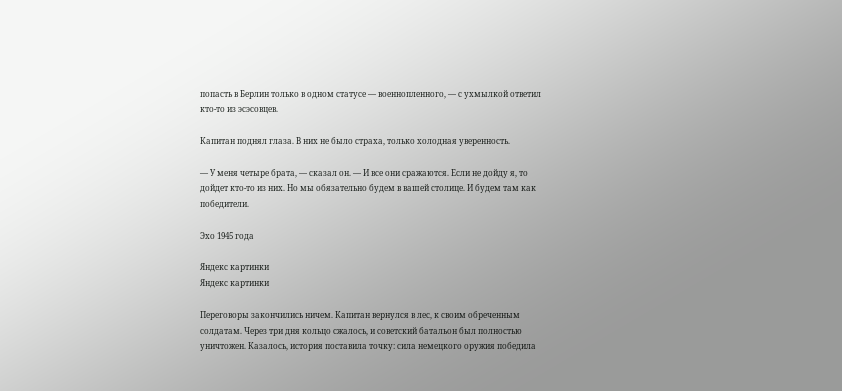попасть в Берлин только в одном статусе — военнопленного, — с ухмылкой ответил кто-то из эсэсовцев.

Капитан поднял глаза. В них не было страха, только холодная уверенность.

— У меня четыре брата, — сказал он. — И все они сражаются. Если не дойду я, то дойдет кто-то из них. Но мы обязательно будем в вашей столице. И будем там как победители.

Эхо 1945 года

Яндекс картинки
Яндекс картинки

Переговоры закончились ничем. Капитан вернулся в лес, к своим обреченным солдатам. Через три дня кольцо сжалось, и советский батальон был полностью уничтожен. Казалось, история поставила точку: сила немецкого оружия победила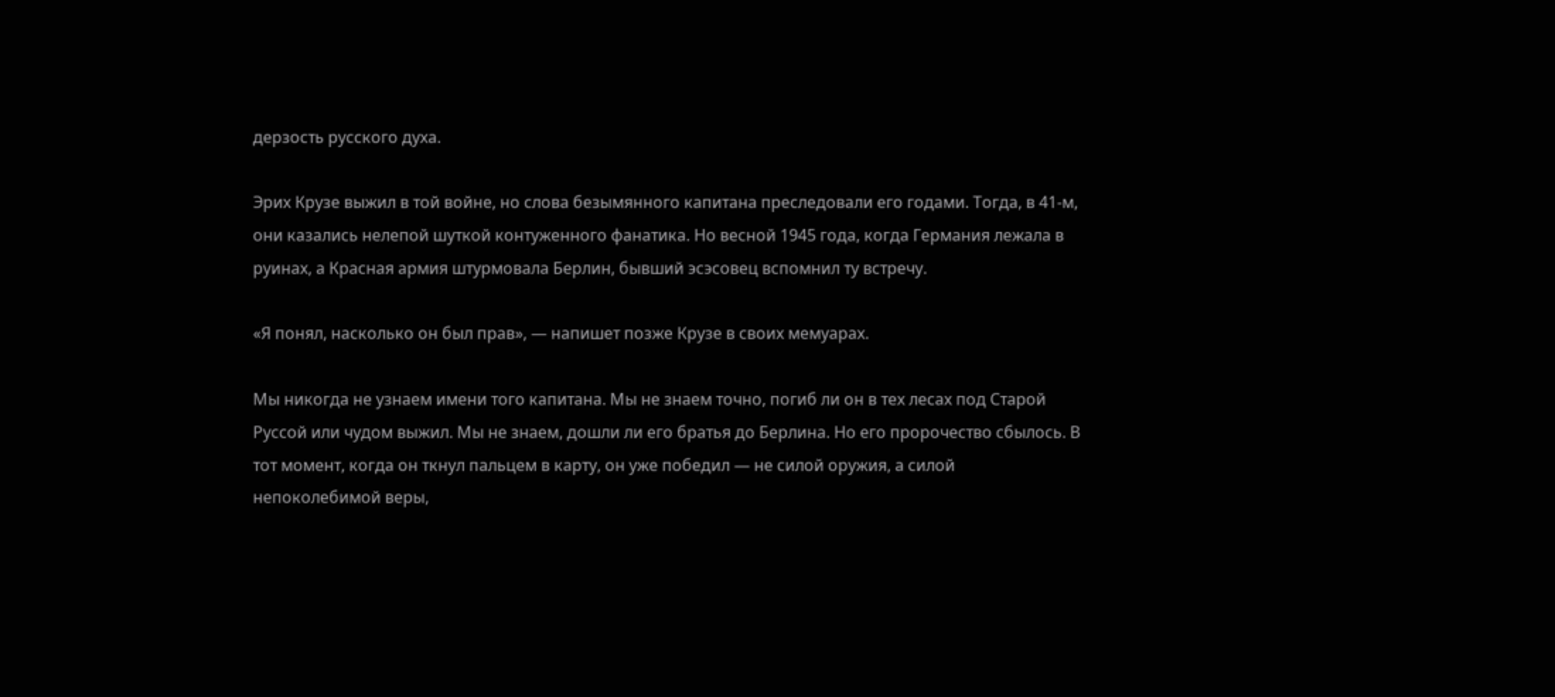дерзость русского духа.

Эрих Крузе выжил в той войне, но слова безымянного капитана преследовали его годами. Тогда, в 41-м, они казались нелепой шуткой контуженного фанатика. Но весной 1945 года, когда Германия лежала в руинах, а Красная армия штурмовала Берлин, бывший эсэсовец вспомнил ту встречу.

«Я понял, насколько он был прав», — напишет позже Крузе в своих мемуарах.

Мы никогда не узнаем имени того капитана. Мы не знаем точно, погиб ли он в тех лесах под Старой Руссой или чудом выжил. Мы не знаем, дошли ли его братья до Берлина. Но его пророчество сбылось. В тот момент, когда он ткнул пальцем в карту, он уже победил — не силой оружия, а силой непоколебимой веры,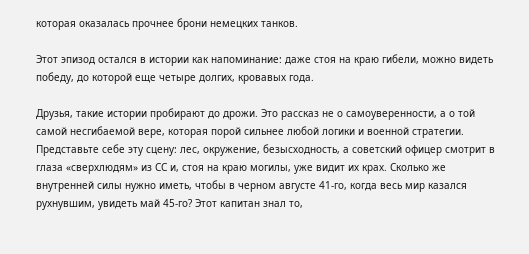которая оказалась прочнее брони немецких танков.

Этот эпизод остался в истории как напоминание: даже стоя на краю гибели, можно видеть победу, до которой еще четыре долгих, кровавых года.

Друзья, такие истории пробирают до дрожи. Это рассказ не о самоуверенности, а о той самой несгибаемой вере, которая порой сильнее любой логики и военной стратегии. Представьте себе эту сцену: лес, окружение, безысходность, а советский офицер смотрит в глаза «сверхлюдям» из СС и, стоя на краю могилы, уже видит их крах. Сколько же внутренней силы нужно иметь, чтобы в черном августе 41-го, когда весь мир казался рухнувшим, увидеть май 45-го? Этот капитан знал то,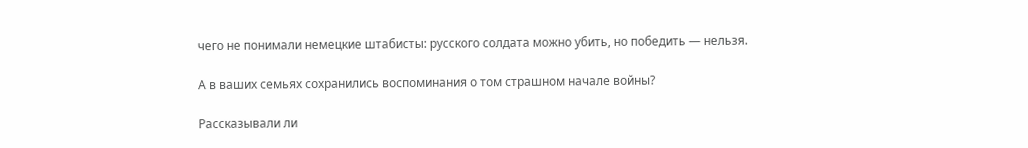чего не понимали немецкие штабисты: русского солдата можно убить, но победить — нельзя.

А в ваших семьях сохранились воспоминания о том страшном начале войны?

Рассказывали ли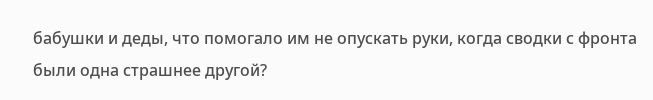бабушки и деды, что помогало им не опускать руки, когда сводки с фронта были одна страшнее другой?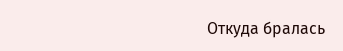Откуда бралась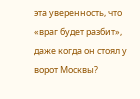эта уверенность, что «враг будет разбит», даже когда он стоял у ворот Москвы?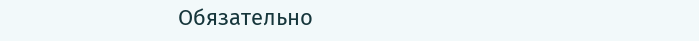Обязательно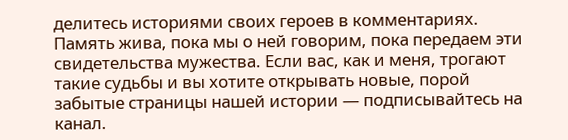делитесь историями своих героев в комментариях. Память жива, пока мы о ней говорим, пока передаем эти свидетельства мужества. Если вас, как и меня, трогают такие судьбы и вы хотите открывать новые, порой забытые страницы нашей истории — подписывайтесь на канал.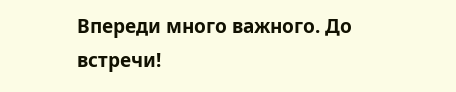Впереди много важного. До встречи!